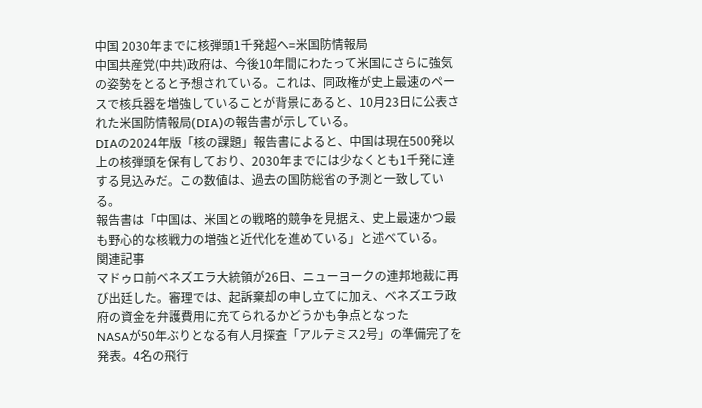中国 2030年までに核弾頭1千発超へ=米国防情報局
中国共産党(中共)政府は、今後10年間にわたって米国にさらに強気の姿勢をとると予想されている。これは、同政権が史上最速のペースで核兵器を増強していることが背景にあると、10月23日に公表された米国防情報局(DIA)の報告書が示している。
DIAの2024年版「核の課題」報告書によると、中国は現在500発以上の核弾頭を保有しており、2030年までには少なくとも1千発に達する見込みだ。この数値は、過去の国防総省の予測と一致している。
報告書は「中国は、米国との戦略的競争を見据え、史上最速かつ最も野心的な核戦力の増強と近代化を進めている」と述べている。
関連記事
マドゥロ前ベネズエラ大統領が26日、ニューヨークの連邦地裁に再び出廷した。審理では、起訴棄却の申し立てに加え、ベネズエラ政府の資金を弁護費用に充てられるかどうかも争点となった
NASAが50年ぶりとなる有人月探査「アルテミス2号」の準備完了を発表。4名の飛行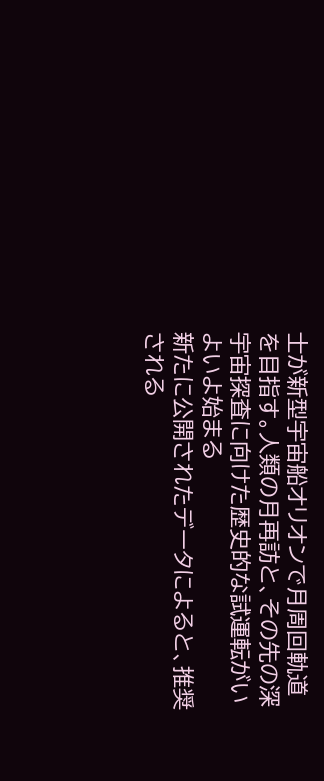士が新型宇宙船オリオンで月周回軌道を目指す。人類の月再訪と、その先の深宇宙探査に向けた歴史的な試運転がいよいよ始まる
新たに公開されたデータによると、推奨される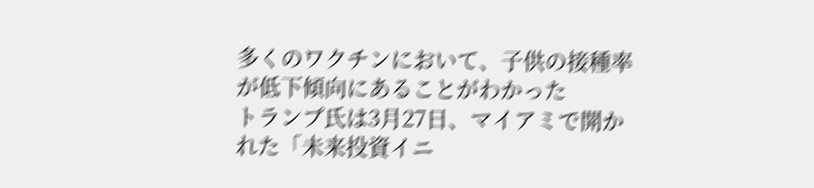多くのワクチンにおいて、子供の接種率が低下傾向にあることがわかった
トランプ氏は3月27日、マイアミで開かれた「未来投資イニ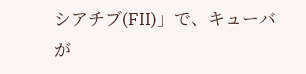シアチブ(FII)」で、キューバが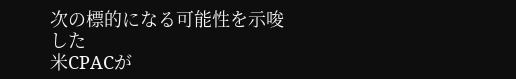次の標的になる可能性を示唆した
米CPACが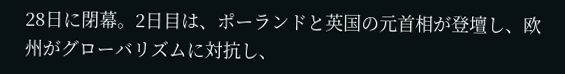28日に閉幕。2日目は、ポーランドと英国の元首相が登壇し、欧州がグローバリズムに対抗し、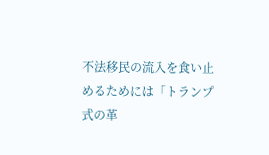不法移民の流入を食い止めるためには「トランプ式の革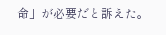命」が必要だと訴えた。